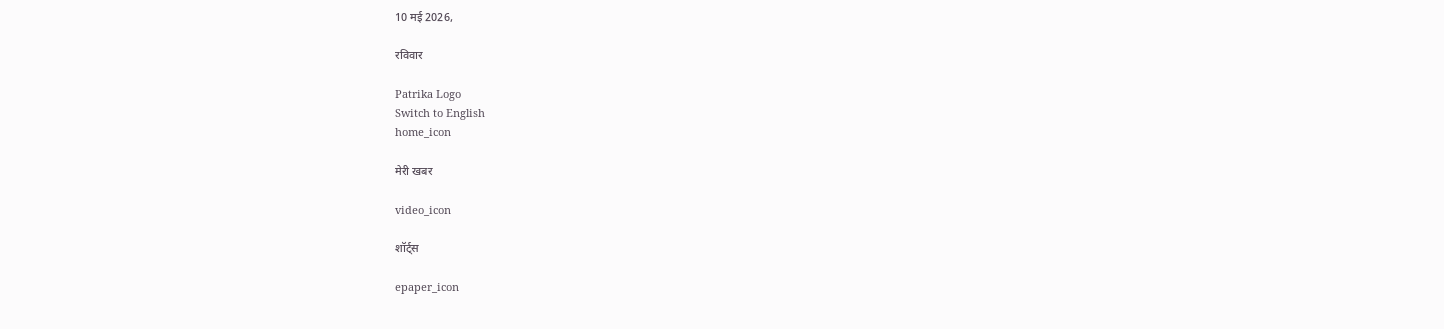10 मई 2026,

रविवार

Patrika Logo
Switch to English
home_icon

मेरी खबर

video_icon

शॉर्ट्स

epaper_icon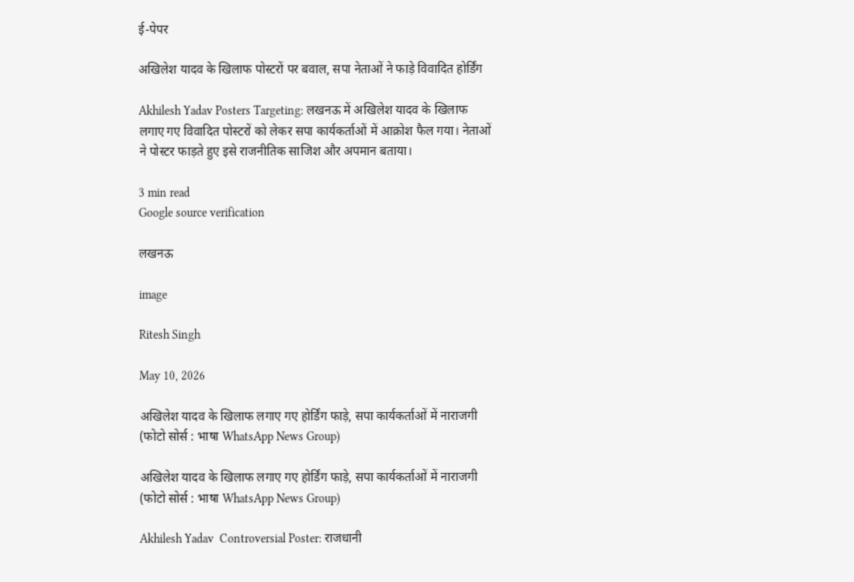ई-पेपर

अखिलेश यादव के खिलाफ पोस्टरों पर बवाल, सपा नेताओं ने फाड़े विवादित होर्डिंग

Akhilesh Yadav Posters Targeting: लखनऊ में अखिलेश यादव के खिलाफ लगाए गए विवादित पोस्टरों को लेकर सपा कार्यकर्ताओं में आक्रोश फैल गया। नेताओं ने पोस्टर फाड़ते हुए इसे राजनीतिक साजिश और अपमान बताया।

3 min read
Google source verification

लखनऊ

image

Ritesh Singh

May 10, 2026

अखिलेश यादव के खिलाफ लगाए गए होर्डिंग फाड़े, सपा कार्यकर्ताओं में नाराजगी (फोटो सोर्स : भाषा WhatsApp News Group)

अखिलेश यादव के खिलाफ लगाए गए होर्डिंग फाड़े, सपा कार्यकर्ताओं में नाराजगी (फोटो सोर्स : भाषा WhatsApp News Group)

Akhilesh Yadav  Controversial Poster: राजधानी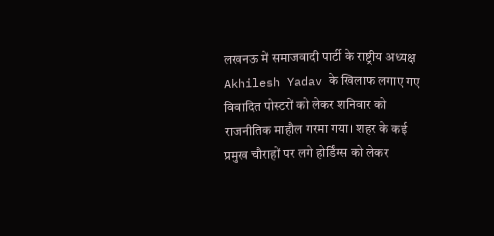लखनऊ में समाजवादी पार्टी के राष्ट्रीय अध्यक्ष Akhilesh Yadav के खिलाफ लगाए गए विवादित पोस्टरों को लेकर शनिवार को राजनीतिक माहौल गरमा गया। शहर के कई प्रमुख चौराहों पर लगे होर्डिंग्स को लेकर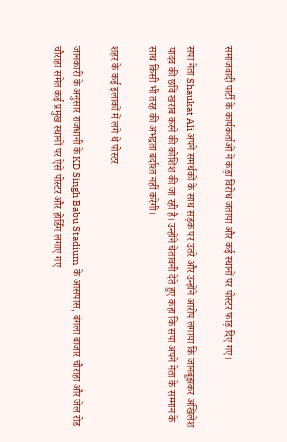समाजवादी पार्टी के कार्यकर्ताओं ने कड़ा विरोध जताया और कई स्थानों पर पोस्टर फाड़ दिए गए।

सपा नेता Shaukat Ali अपने समर्थकों के साथ सड़क पर उतरे और उन्होंने आरोप लगाया कि जानबूझकर अखिलेश यादव की छवि खराब करने की कोशिश की जा रही है। उन्होंने चेतावनी देते हुए कहा कि सपा अपने नेता के सम्मान के साथ किसी भी तरह की अभद्रता बर्दाश्त नहीं करेगी।

शहर के कई इलाकों में लगे थे पोस्टर

जानकारी के अनुसार राजधानी के KD Singh Babu Stadium के आसपास, बंगला बाजार चौराहा और जेल रोड चौराहा समेत कई प्रमुख स्थानों पर ऐसे पोस्टर और होर्डिंग लगाए गए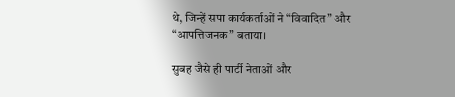थे, जिन्हें सपा कार्यकर्ताओं ने “विवादित” और “आपत्तिजनक” बताया।

सुबह जैसे ही पार्टी नेताओं और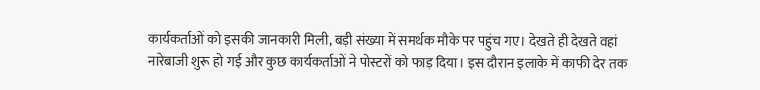कार्यकर्ताओं को इसकी जानकारी मिली, बड़ी संख्या में समर्थक मौके पर पहुंच गए। देखते ही देखते वहां नारेबाजी शुरू हो गई और कुछ कार्यकर्ताओं ने पोस्टरों को फाड़ दिया। इस दौरान इलाके में काफी देर तक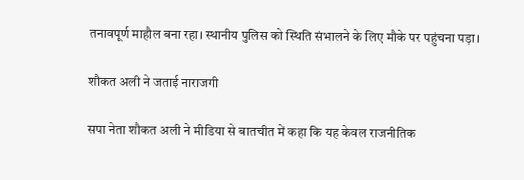तनावपूर्ण माहौल बना रहा। स्थानीय पुलिस को स्थिति संभालने के लिए मौके पर पहुंचना पड़ा।

शौकत अली ने जताई नाराजगी

सपा नेता शौकत अली ने मीडिया से बातचीत में कहा कि यह केवल राजनीतिक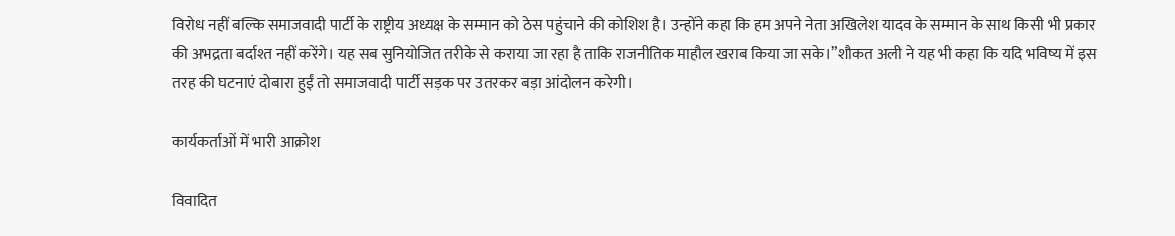विरोध नहीं बल्कि समाजवादी पार्टी के राष्ट्रीय अध्यक्ष के सम्मान को ठेस पहुंचाने की कोशिश है। उन्होंने कहा कि हम अपने नेता अखिलेश यादव के सम्मान के साथ किसी भी प्रकार की अभद्रता बर्दाश्त नहीं करेंगे। यह सब सुनियोजित तरीके से कराया जा रहा है ताकि राजनीतिक माहौल खराब किया जा सके।”शौकत अली ने यह भी कहा कि यदि भविष्य में इस तरह की घटनाएं दोबारा हुईं तो समाजवादी पार्टी सड़क पर उतरकर बड़ा आंदोलन करेगी।

कार्यकर्ताओं में भारी आक्रोश

विवादित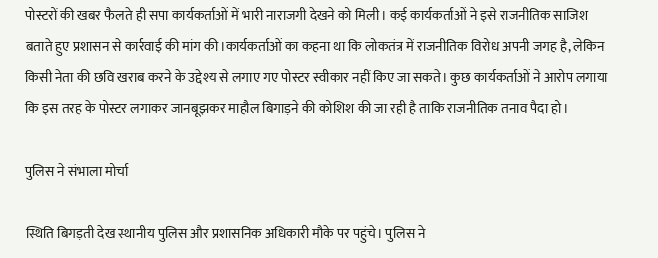पोस्टरों की खबर फैलते ही सपा कार्यकर्ताओं में भारी नाराजगी देखने को मिली। कई कार्यकर्ताओं ने इसे राजनीतिक साजिश बताते हुए प्रशासन से कार्रवाई की मांग की।कार्यकर्ताओं का कहना था कि लोकतंत्र में राजनीतिक विरोध अपनी जगह है, लेकिन किसी नेता की छवि खराब करने के उद्देश्य से लगाए गए पोस्टर स्वीकार नहीं किए जा सकते। कुछ कार्यकर्ताओं ने आरोप लगाया कि इस तरह के पोस्टर लगाकर जानबूझकर माहौल बिगाड़ने की कोशिश की जा रही है ताकि राजनीतिक तनाव पैदा हो।

पुलिस ने संभाला मोर्चा

स्थिति बिगड़ती देख स्थानीय पुलिस और प्रशासनिक अधिकारी मौके पर पहुंचे। पुलिस ने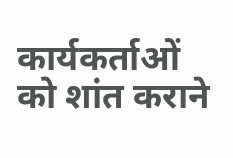कार्यकर्ताओं को शांत कराने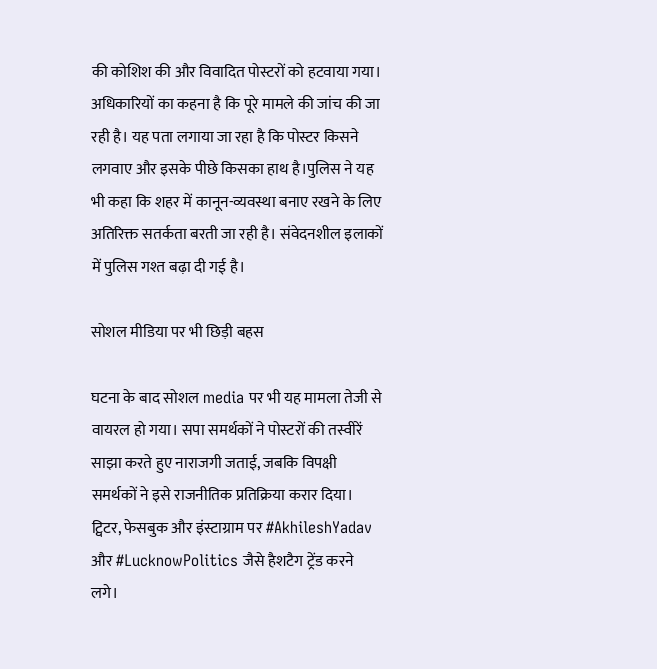की कोशिश की और विवादित पोस्टरों को हटवाया गया। अधिकारियों का कहना है कि पूरे मामले की जांच की जा रही है। यह पता लगाया जा रहा है कि पोस्टर किसने लगवाए और इसके पीछे किसका हाथ है।पुलिस ने यह भी कहा कि शहर में कानून-व्यवस्था बनाए रखने के लिए अतिरिक्त सतर्कता बरती जा रही है। संवेदनशील इलाकों में पुलिस गश्त बढ़ा दी गई है।

सोशल मीडिया पर भी छिड़ी बहस

घटना के बाद सोशल media पर भी यह मामला तेजी से वायरल हो गया। सपा समर्थकों ने पोस्टरों की तस्वीरें साझा करते हुए नाराजगी जताई, जबकि विपक्षी समर्थकों ने इसे राजनीतिक प्रतिक्रिया करार दिया। ट्विटर, फेसबुक और इंस्टाग्राम पर #AkhileshYadav और #LucknowPolitics जैसे हैशटैग ट्रेंड करने लगे।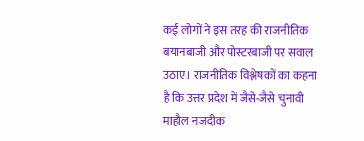कई लोगों ने इस तरह की राजनीतिक बयानबाजी और पोस्टरबाजी पर सवाल उठाए। राजनीतिक विश्लेषकों का कहना है कि उत्तर प्रदेश में जैसे-जैसे चुनावी माहौल नजदीक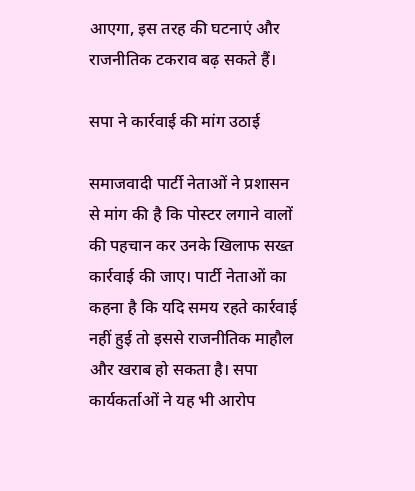आएगा, इस तरह की घटनाएं और राजनीतिक टकराव बढ़ सकते हैं।

सपा ने कार्रवाई की मांग उठाई

समाजवादी पार्टी नेताओं ने प्रशासन से मांग की है कि पोस्टर लगाने वालों की पहचान कर उनके खिलाफ सख्त कार्रवाई की जाए। पार्टी नेताओं का कहना है कि यदि समय रहते कार्रवाई नहीं हुई तो इससे राजनीतिक माहौल और खराब हो सकता है। सपा कार्यकर्ताओं ने यह भी आरोप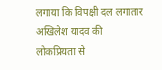लगाया कि विपक्षी दल लगातार अखिलेश यादव की लोकप्रियता से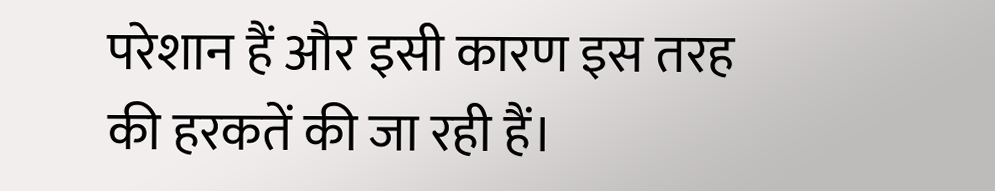परेशान हैं और इसी कारण इस तरह की हरकतें की जा रही हैं।